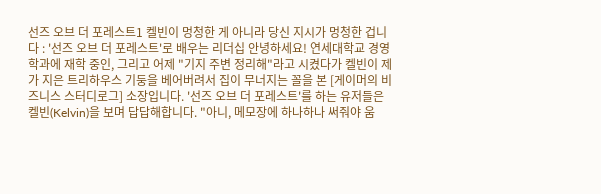선즈 오브 더 포레스트1 켈빈이 멍청한 게 아니라 당신 지시가 멍청한 겁니다 : '선즈 오브 더 포레스트'로 배우는 리더십 안녕하세요! 연세대학교 경영학과에 재학 중인, 그리고 어제 "기지 주변 정리해"라고 시켰다가 켈빈이 제가 지은 트리하우스 기둥을 베어버려서 집이 무너지는 꼴을 본 [게이머의 비즈니스 스터디로그] 소장입니다. '선즈 오브 더 포레스트'를 하는 유저들은 켈빈(Kelvin)을 보며 답답해합니다. "아니, 메모장에 하나하나 써줘야 움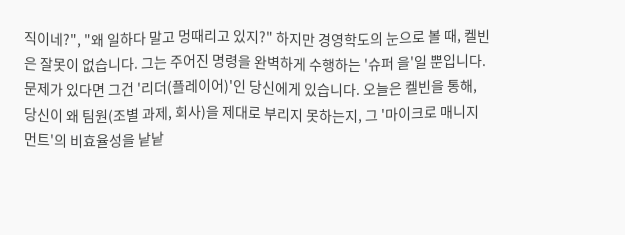직이네?", "왜 일하다 말고 멍때리고 있지?" 하지만 경영학도의 눈으로 볼 때, 켈빈은 잘못이 없습니다. 그는 주어진 명령을 완벽하게 수행하는 '슈퍼 을'일 뿐입니다. 문제가 있다면 그건 '리더(플레이어)'인 당신에게 있습니다. 오늘은 켈빈을 통해, 당신이 왜 팀원(조별 과제, 회사)을 제대로 부리지 못하는지, 그 '마이크로 매니지먼트'의 비효율성을 낱낱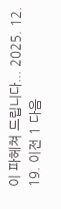이 파헤쳐 드립니다... 2025. 12. 19. 이전 1 다음